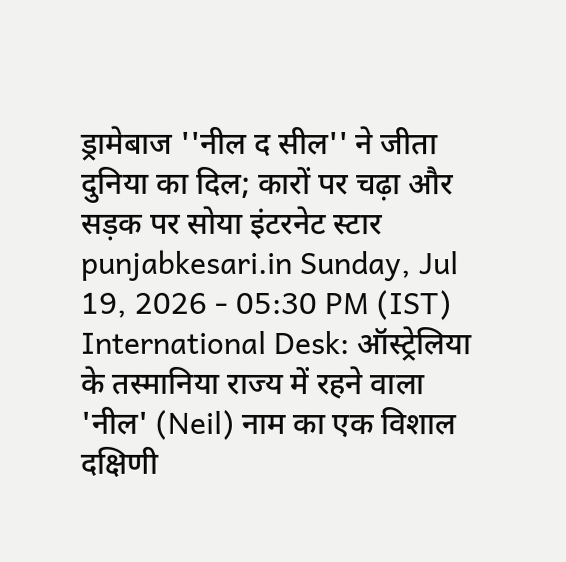ड्रामेबाज ''नील द सील'' ने जीता दुनिया का दिल; कारों पर चढ़ा और सड़क पर सोया इंटरनेट स्टार
punjabkesari.in Sunday, Jul 19, 2026 - 05:30 PM (IST)
International Desk: ऑस्ट्रेलिया के तस्मानिया राज्य में रहने वाला 'नील' (Neil) नाम का एक विशाल दक्षिणी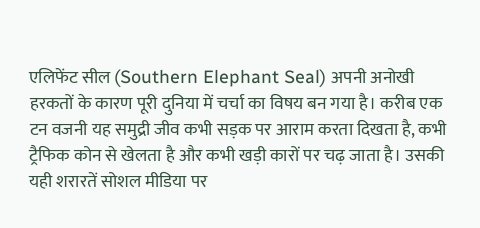एलिफेंट सील (Southern Elephant Seal) अपनी अनोखी हरकतों के कारण पूरी दुनिया में चर्चा का विषय बन गया है। करीब एक टन वजनी यह समुद्री जीव कभी सड़क पर आराम करता दिखता है, कभी ट्रैफिक कोन से खेलता है और कभी खड़ी कारों पर चढ़ जाता है। उसकी यही शरारतें सोशल मीडिया पर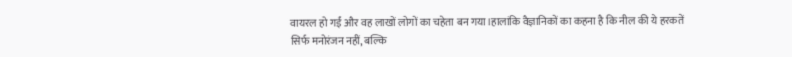वायरल हो गईं और वह लाखों लोगों का चहेता बन गया।हालांकि वैज्ञानिकों का कहना है कि नील की ये हरकतें सिर्फ मनोरंजन नहीं, बल्कि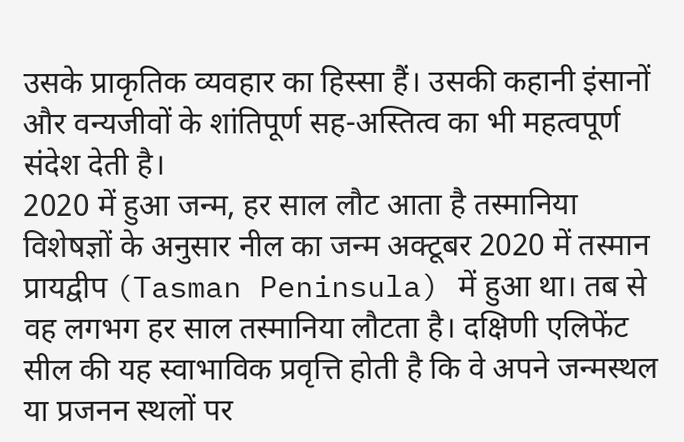उसके प्राकृतिक व्यवहार का हिस्सा हैं। उसकी कहानी इंसानों और वन्यजीवों के शांतिपूर्ण सह-अस्तित्व का भी महत्वपूर्ण संदेश देती है।
2020 में हुआ जन्म, हर साल लौट आता है तस्मानिया
विशेषज्ञों के अनुसार नील का जन्म अक्टूबर 2020 में तस्मान प्रायद्वीप (Tasman Peninsula) में हुआ था। तब से वह लगभग हर साल तस्मानिया लौटता है। दक्षिणी एलिफेंट सील की यह स्वाभाविक प्रवृत्ति होती है कि वे अपने जन्मस्थल या प्रजनन स्थलों पर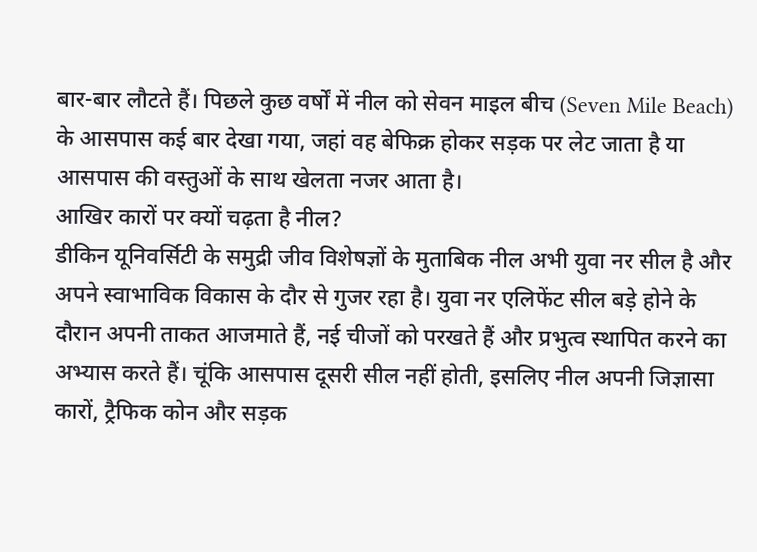बार-बार लौटते हैं। पिछले कुछ वर्षों में नील को सेवन माइल बीच (Seven Mile Beach) के आसपास कई बार देखा गया, जहां वह बेफिक्र होकर सड़क पर लेट जाता है या आसपास की वस्तुओं के साथ खेलता नजर आता है।
आखिर कारों पर क्यों चढ़ता है नील?
डीकिन यूनिवर्सिटी के समुद्री जीव विशेषज्ञों के मुताबिक नील अभी युवा नर सील है और अपने स्वाभाविक विकास के दौर से गुजर रहा है। युवा नर एलिफेंट सील बड़े होने के दौरान अपनी ताकत आजमाते हैं, नई चीजों को परखते हैं और प्रभुत्व स्थापित करने का अभ्यास करते हैं। चूंकि आसपास दूसरी सील नहीं होती, इसलिए नील अपनी जिज्ञासा कारों, ट्रैफिक कोन और सड़क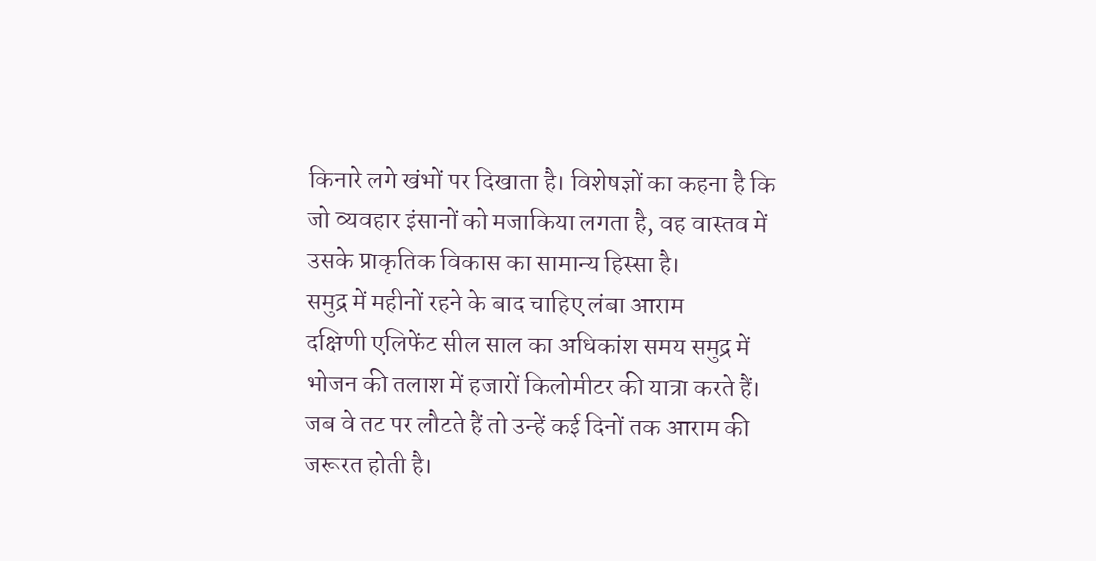किनारे लगे खंभों पर दिखाता है। विशेषज्ञों का कहना है कि जो व्यवहार इंसानों को मजाकिया लगता है, वह वास्तव में उसके प्राकृतिक विकास का सामान्य हिस्सा है।
समुद्र में महीनों रहने के बाद चाहिए लंबा आराम
दक्षिणी एलिफेंट सील साल का अधिकांश समय समुद्र में भोजन की तलाश में हजारों किलोमीटर की यात्रा करते हैं। जब वे तट पर लौटते हैं तो उन्हें कई दिनों तक आराम की जरूरत होती है।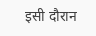इसी दौरान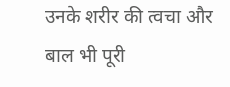उनके शरीर की त्वचा और बाल भी पूरी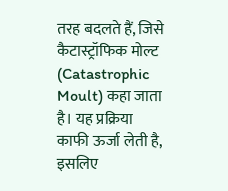तरह बदलते हैं, जिसे कैटास्ट्रॉफिक मोल्ट (Catastrophic Moult) कहा जाता है। यह प्रक्रिया काफी ऊर्जा लेती है, इसलिए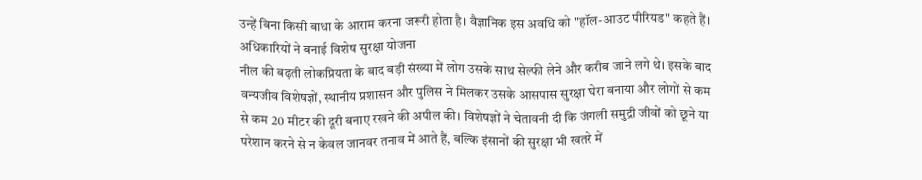उन्हें बिना किसी बाधा के आराम करना जरूरी होता है। वैज्ञानिक इस अवधि को "हॉल-आउट पीरियड" कहते हैं।
अधिकारियों ने बनाई विशेष सुरक्षा योजना
नील की बढ़ती लोकप्रियता के बाद बड़ी संख्या में लोग उसके साथ सेल्फी लेने और करीब जाने लगे थे। इसके बाद वन्यजीव विशेषज्ञों, स्थानीय प्रशासन और पुलिस ने मिलकर उसके आसपास सुरक्षा घेरा बनाया और लोगों से कम से कम 20 मीटर की दूरी बनाए रखने की अपील की। विशेषज्ञों ने चेतावनी दी कि जंगली समुद्री जीवों को छूने या परेशान करने से न केवल जानवर तनाव में आते हैं, बल्कि इंसानों की सुरक्षा भी खतरे में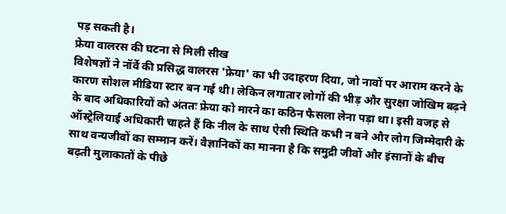पड़ सकती है।
फ्रेया वालरस की घटना से मिली सीख
विशेषज्ञों ने नॉर्वे की प्रसिद्ध वालरस 'फ्रेया' का भी उदाहरण दिया, जो नावों पर आराम करने के कारण सोशल मीडिया स्टार बन गई थी। लेकिन लगातार लोगों की भीड़ और सुरक्षा जोखिम बढ़ने के बाद अधिकारियों को अंततः फ्रेया को मारने का कठिन फैसला लेना पड़ा था। इसी वजह से ऑस्ट्रेलियाई अधिकारी चाहते हैं कि नील के साथ ऐसी स्थिति कभी न बने और लोग जिम्मेदारी के साथ वन्यजीवों का सम्मान करें। वैज्ञानिकों का मानना है कि समुद्री जीवों और इंसानों के बीच बढ़ती मुलाकातों के पीछे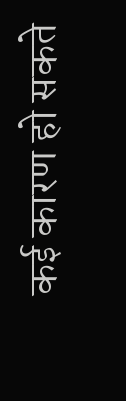कई कारण हो सकते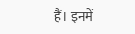हैं। इनमें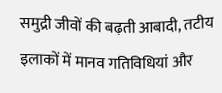समुद्री जीवों की बढ़ती आबादी, तटीय इलाकों में मानव गतिविधियां और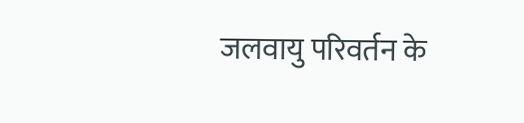जलवायु परिवर्तन के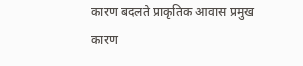कारण बदलते प्राकृतिक आवास प्रमुख कारण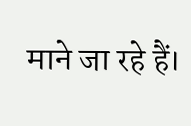माने जा रहे हैं।